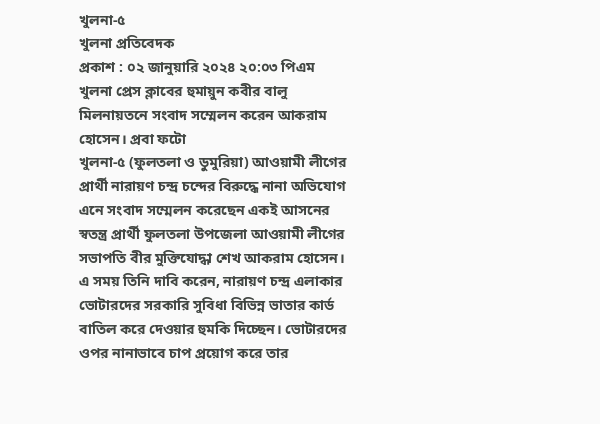খুলনা-৫
খুলনা প্রতিবেদক
প্রকাশ : ০২ জানুয়ারি ২০২৪ ২০:০৩ পিএম
খুলনা প্রেস ক্লাবের হুমায়ুন কবীর বালু মিলনায়তনে সংবাদ সম্মেলন করেন আকরাম হোসেন। প্রবা ফটো
খুলনা-৫ (ফুলতলা ও ডুমুরিয়া) আওয়ামী লীগের প্রার্থী নারায়ণ চন্দ্র চন্দের বিরুদ্ধে নানা অভিযোগ এনে সংবাদ সম্মেলন করেছেন একই আসনের স্বতন্ত্র প্রার্থী ফুলতলা উপজেলা আওয়ামী লীগের সভাপতি বীর মুক্তিযোদ্ধা শেখ আকরাম হোসেন। এ সময় তিনি দাবি করেন, নারায়ণ চন্দ্র এলাকার ভোটারদের সরকারি সুবিধা বিভিন্ন ভাতার কার্ড বাতিল করে দেওয়ার হুমকি দিচ্ছেন। ভোটারদের ওপর নানাভাবে চাপ প্রয়োগ করে তার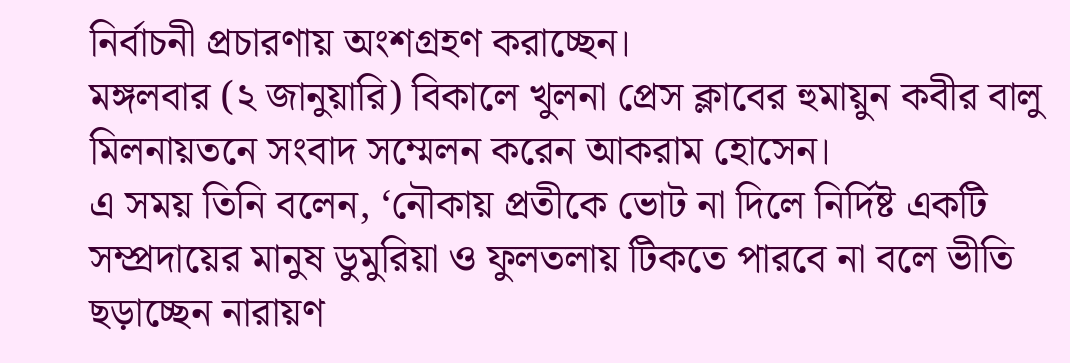নির্বাচনী প্রচারণায় অংশগ্রহণ করাচ্ছেন।
মঙ্গলবার (২ জানুয়ারি) বিকালে খুলনা প্রেস ক্লাবের হুমায়ুন কবীর বালু মিলনায়তনে সংবাদ সম্মেলন করেন আকরাম হোসেন।
এ সময় তিনি বলেন, ‘নৌকায় প্রতীকে ভোট না দিলে নির্দিষ্ট একটি সম্প্রদায়ের মানুষ ডুমুরিয়া ও ফুলতলায় টিকতে পারবে না বলে ভীতি ছড়াচ্ছেন নারায়ণ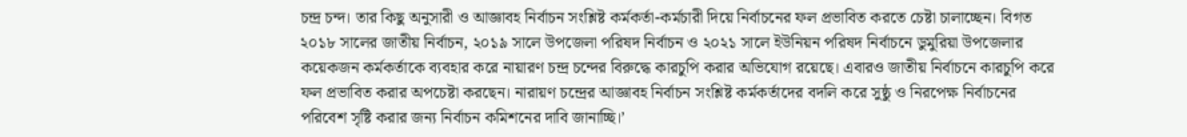চন্দ্র চন্দ। তার কিছু অনুসারী ও আজ্ঞাবহ নির্বাচন সংশ্লিষ্ট কর্মকর্তা-কর্মচারী দিয়ে নির্বাচনের ফল প্রভাবিত করতে চেষ্টা চালাচ্ছেন। বিগত ২০১৮ সালের জাতীয় নির্বাচন, ২০১৯ সালে উপজেলা পরিষদ নির্বাচন ও ২০২১ সালে ইউনিয়ন পরিষদ নির্বাচনে ডুমুরিয়া উপজেলার কয়েকজন কর্মকর্তাকে ব্যবহার করে নায়ারণ চন্দ্র চন্দের বিরুদ্ধে কারচুপি করার অভিযোগ রয়েছে। এবারও জাতীয় নির্বাচনে কারচুপি করে ফল প্রভাবিত করার অপচেষ্টা করছেন। নারায়ণ চন্দ্রের আজ্ঞাবহ নির্বাচন সংশ্লিষ্ট কর্মকর্তাদের বদলি করে সুষ্ঠু ও নিরপেক্ষ নির্বাচনের পরিবেশ সৃষ্টি করার জন্য নির্বাচন কমিশনের দাবি জানাচ্ছি।’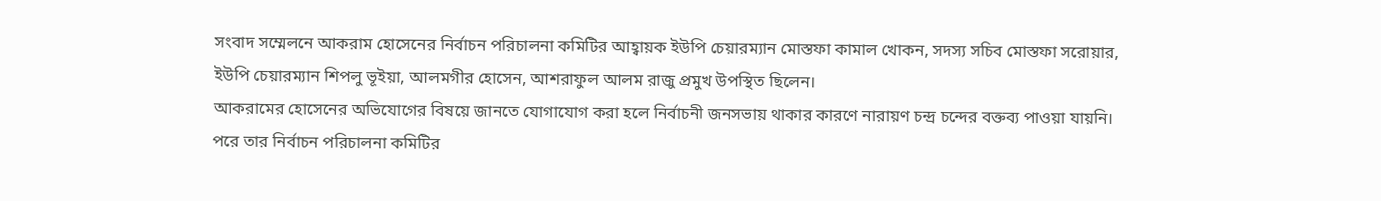সংবাদ সম্মেলনে আকরাম হোসেনের নির্বাচন পরিচালনা কমিটির আহ্বায়ক ইউপি চেয়ারম্যান মোস্তফা কামাল খোকন, সদস্য সচিব মোস্তফা সরোয়ার, ইউপি চেয়ারম্যান শিপলু ভূইয়া, আলমগীর হোসেন, আশরাফুল আলম রাজু প্রমুখ উপস্থিত ছিলেন।
আকরামের হোসেনের অভিযোগের বিষয়ে জানতে যোগাযোগ করা হলে নির্বাচনী জনসভায় থাকার কারণে নারায়ণ চন্দ্র চন্দের বক্তব্য পাওয়া যায়নি। পরে তার নির্বাচন পরিচালনা কমিটির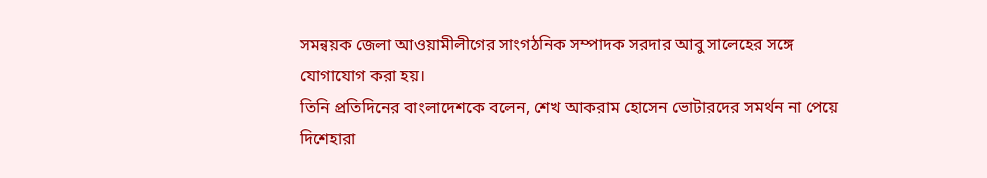সমন্বয়ক জেলা আওয়ামীলীগের সাংগঠনিক সম্পাদক সরদার আবু সালেহের সঙ্গে যোগাযোগ করা হয়।
তিনি প্রতিদিনের বাংলাদেশকে বলেন, শেখ আকরাম হোসেন ভোটারদের সমর্থন না পেয়ে দিশেহারা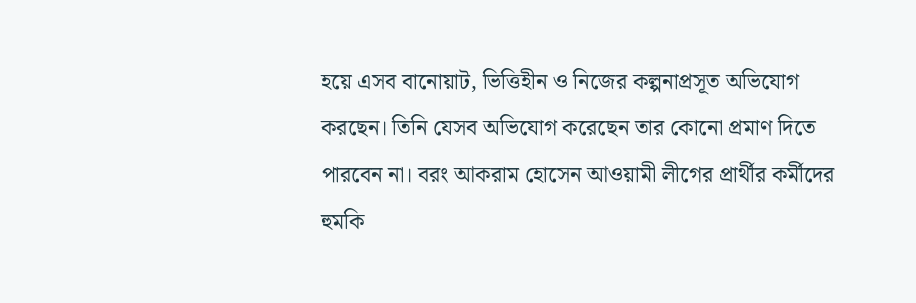হয়ে এসব বানোয়াট, ভিত্তিহীন ও নিজের কল্পনাপ্রসূত অভিযোগ করছেন। তিনি যেসব অভিযোগ করেছেন তার কোনো প্রমাণ দিতে পারবেন না। বরং আকরাম হোসেন আওয়ামী লীগের প্রার্থীর কর্মীদের হুমকি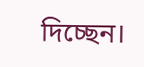দিচ্ছেন।